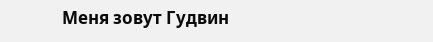Меня зовут Гудвин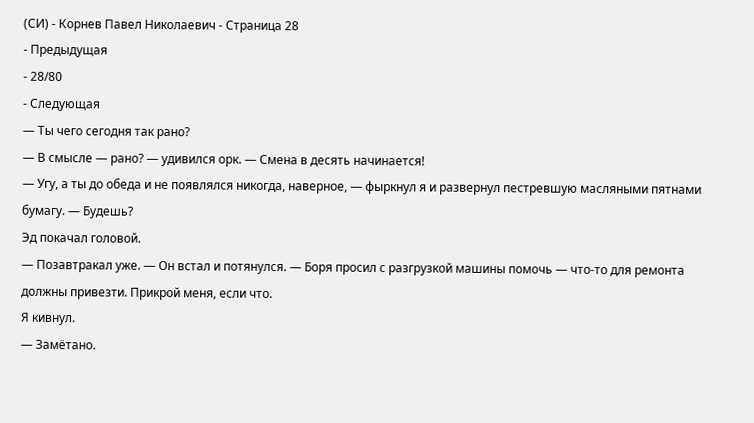(СИ) - Корнев Павел Николаевич - Страница 28
- Предыдущая
- 28/80
- Следующая
— Ты чего сегодня так рано?
— В смысле — рано? — удивился орк. — Смена в десять начинается!
— Угу, а ты до обеда и не появлялся никогда, наверное, — фыркнул я и развернул пестревшую масляными пятнами бумагу. — Будешь?
Эд покачал головой.
— Позавтракал уже. — Он встал и потянулся. — Боря просил с разгрузкой машины помочь — что-то для ремонта должны привезти. Прикрой меня, если что.
Я кивнул.
— Замётано.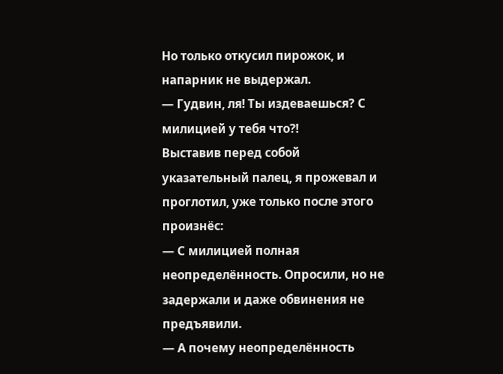Но только откусил пирожок, и напарник не выдержал.
— Гудвин, ля! Ты издеваешься? С милицией у тебя что⁈
Выставив перед собой указательный палец, я прожевал и проглотил, уже только после этого произнёс:
— С милицией полная неопределённость. Опросили, но не задержали и даже обвинения не предъявили.
— А почему неопределённость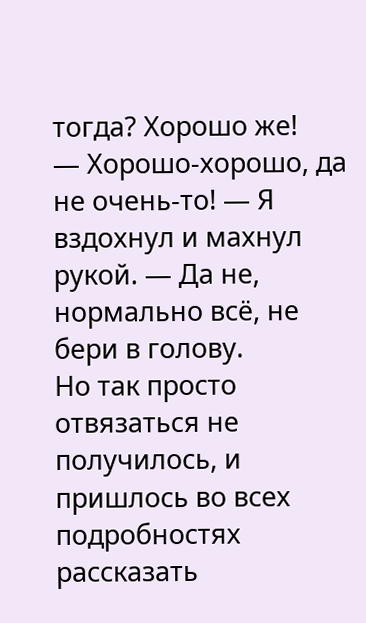тогда? Хорошо же!
— Хорошо-хорошо, да не очень-то! — Я вздохнул и махнул рукой. — Да не, нормально всё, не бери в голову.
Но так просто отвязаться не получилось, и пришлось во всех подробностях рассказать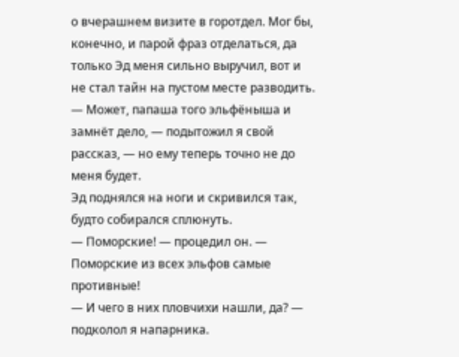о вчерашнем визите в горотдел. Мог бы, конечно, и парой фраз отделаться, да только Эд меня сильно выручил, вот и не стал тайн на пустом месте разводить.
— Может, папаша того эльфёныша и замнёт дело, — подытожил я свой рассказ, — но ему теперь точно не до меня будет.
Эд поднялся на ноги и скривился так, будто собирался сплюнуть.
— Поморские! — процедил он. — Поморские из всех эльфов самые противные!
— И чего в них пловчихи нашли, да? — подколол я напарника.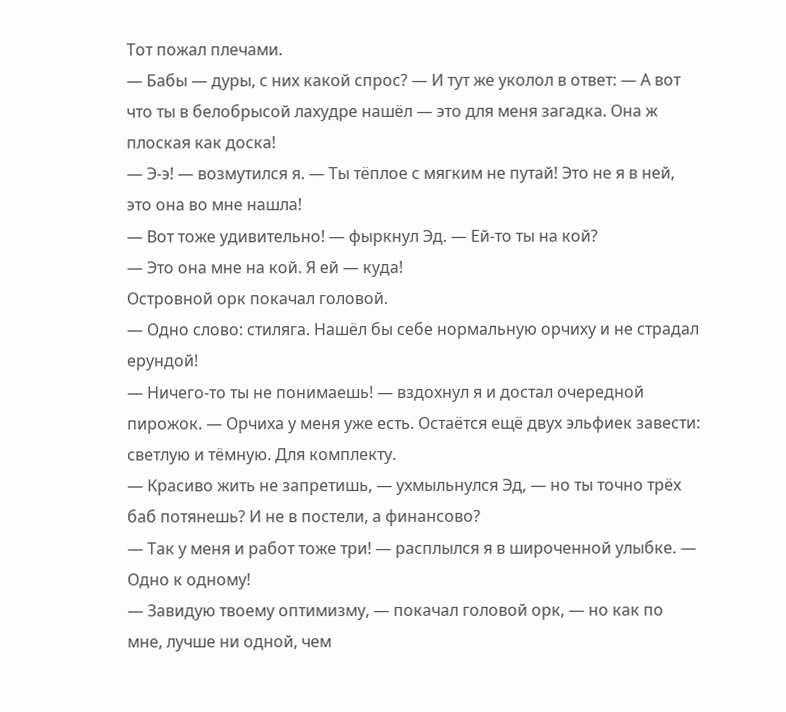Тот пожал плечами.
— Бабы — дуры, с них какой спрос? — И тут же уколол в ответ: — А вот что ты в белобрысой лахудре нашёл — это для меня загадка. Она ж плоская как доска!
— Э-э! — возмутился я. — Ты тёплое с мягким не путай! Это не я в ней, это она во мне нашла!
— Вот тоже удивительно! — фыркнул Эд. — Ей-то ты на кой?
— Это она мне на кой. Я ей — куда!
Островной орк покачал головой.
— Одно слово: стиляга. Нашёл бы себе нормальную орчиху и не страдал ерундой!
— Ничего-то ты не понимаешь! — вздохнул я и достал очередной пирожок. — Орчиха у меня уже есть. Остаётся ещё двух эльфиек завести: светлую и тёмную. Для комплекту.
— Красиво жить не запретишь, — ухмыльнулся Эд, — но ты точно трёх баб потянешь? И не в постели, а финансово?
— Так у меня и работ тоже три! — расплылся я в широченной улыбке. — Одно к одному!
— Завидую твоему оптимизму, — покачал головой орк, — но как по мне, лучше ни одной, чем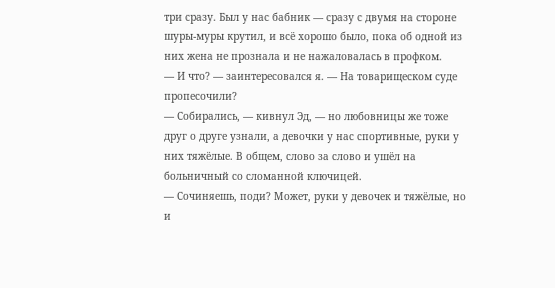три сразу. Был у нас бабник — сразу с двумя на стороне шуры-муры крутил, и всё хорошо было, пока об одной из них жена не прознала и не нажаловалась в профком.
— И что? — заинтересовался я. — На товарищеском суде пропесочили?
— Собирались, — кивнул Эд, — но любовницы же тоже друг о друге узнали, а девочки у нас спортивные, руки у них тяжёлые. В общем, слово за слово и ушёл на больничный со сломанной ключицей.
— Сочиняешь, поди? Может, руки у девочек и тяжёлые, но и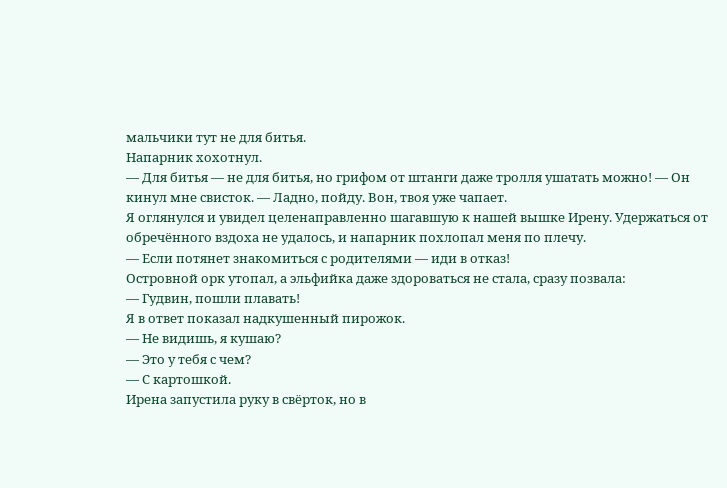мальчики тут не для битья.
Напарник хохотнул.
— Для битья — не для битья, но грифом от штанги даже тролля ушатать можно! — Он кинул мне свисток. — Ладно, пойду. Вон, твоя уже чапает.
Я оглянулся и увидел целенаправленно шагавшую к нашей вышке Ирену. Удержаться от обречённого вздоха не удалось, и напарник похлопал меня по плечу.
— Если потянет знакомиться с родителями — иди в отказ!
Островной орк утопал, а эльфийка даже здороваться не стала, сразу позвала:
— Гудвин, пошли плавать!
Я в ответ показал надкушенный пирожок.
— Не видишь, я кушаю?
— Это у тебя с чем?
— С картошкой.
Ирена запустила руку в свёрток, но в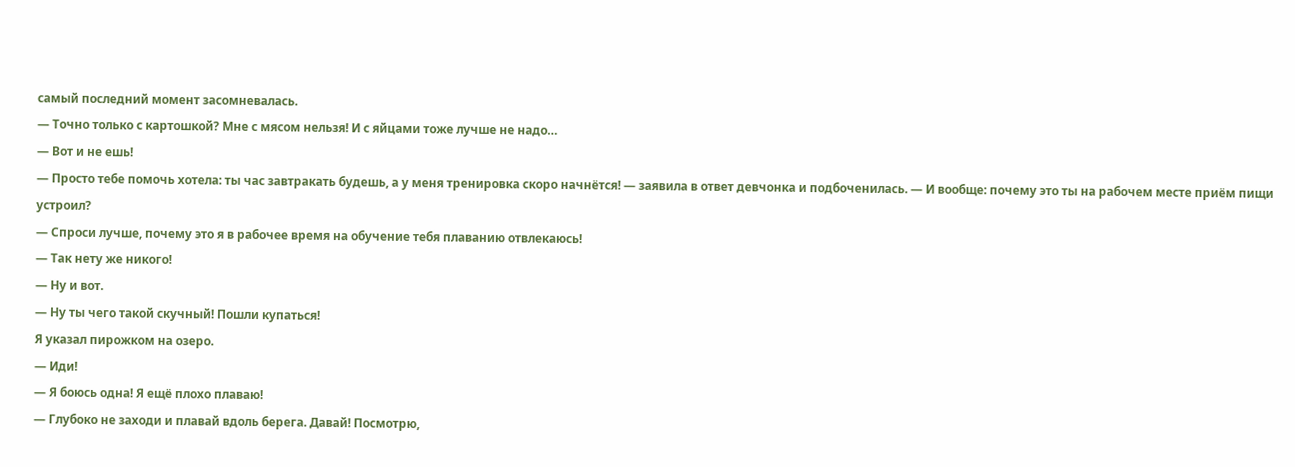самый последний момент засомневалась.
— Точно только с картошкой? Мне с мясом нельзя! И с яйцами тоже лучше не надо…
— Вот и не ешь!
— Просто тебе помочь хотела: ты час завтракать будешь, а у меня тренировка скоро начнётся! — заявила в ответ девчонка и подбоченилась. — И вообще: почему это ты на рабочем месте приём пищи устроил?
— Спроси лучше, почему это я в рабочее время на обучение тебя плаванию отвлекаюсь!
— Так нету же никого!
— Ну и вот.
— Ну ты чего такой скучный! Пошли купаться!
Я указал пирожком на озеро.
— Иди!
— Я боюсь одна! Я ещё плохо плаваю!
— Глубоко не заходи и плавай вдоль берега. Давай! Посмотрю,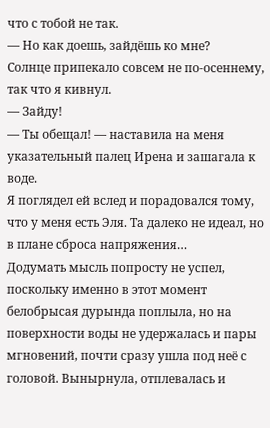что с тобой не так.
— Но как доешь, зайдёшь ко мне?
Солнце припекало совсем не по-осеннему, так что я кивнул.
— Зайду!
— Ты обещал! — наставила на меня указательный палец Ирена и зашагала к воде.
Я поглядел ей вслед и порадовался тому, что у меня есть Эля. Та далеко не идеал, но в плане сброса напряжения…
Додумать мысль попросту не успел, поскольку именно в этот момент белобрысая дурында поплыла, но на поверхности воды не удержалась и пары мгновений, почти сразу ушла под неё с головой. Вынырнула, отплевалась и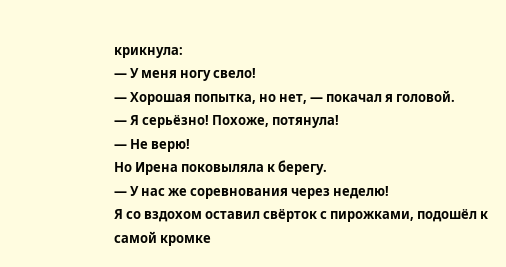крикнула:
— У меня ногу свело!
— Хорошая попытка, но нет, — покачал я головой.
— Я серьёзно! Похоже, потянула!
— Не верю!
Но Ирена поковыляла к берегу.
— У нас же соревнования через неделю!
Я со вздохом оставил свёрток с пирожками, подошёл к самой кромке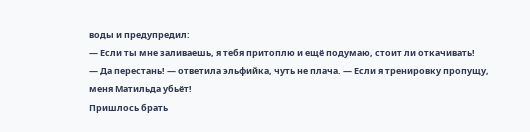воды и предупредил:
— Если ты мне заливаешь, я тебя притоплю и ещё подумаю, стоит ли откачивать!
— Да перестань! — ответила эльфийка, чуть не плача. — Если я тренировку пропущу, меня Матильда убьёт!
Пришлось брать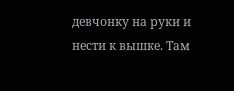девчонку на руки и нести к вышке. Там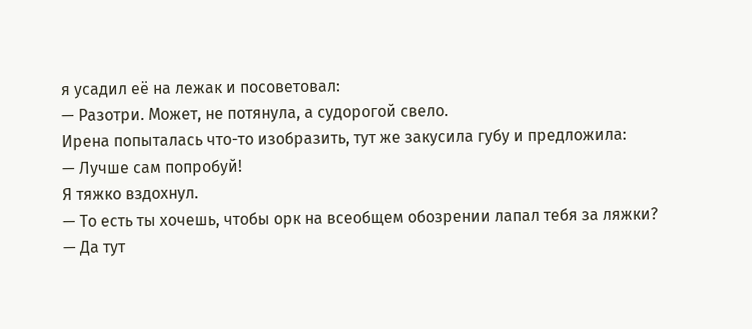я усадил её на лежак и посоветовал:
— Разотри. Может, не потянула, а судорогой свело.
Ирена попыталась что-то изобразить, тут же закусила губу и предложила:
— Лучше сам попробуй!
Я тяжко вздохнул.
— То есть ты хочешь, чтобы орк на всеобщем обозрении лапал тебя за ляжки?
— Да тут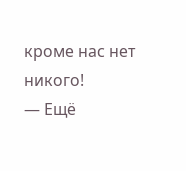кроме нас нет никого!
— Ещё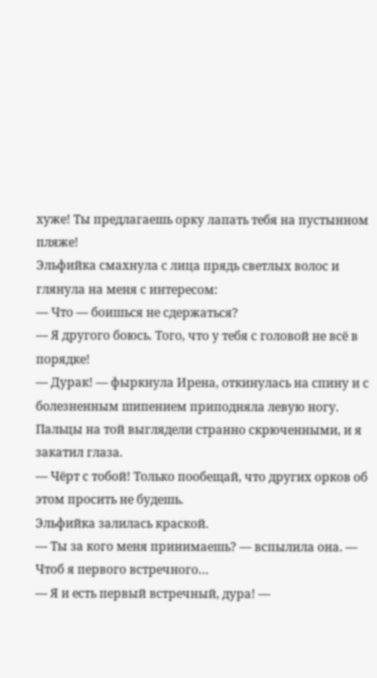хуже! Ты предлагаешь орку лапать тебя на пустынном пляже!
Эльфийка смахнула с лица прядь светлых волос и глянула на меня с интересом:
— Что — боишься не сдержаться?
— Я другого боюсь. Того, что у тебя с головой не всё в порядке!
— Дурак! — фыркнула Ирена, откинулась на спину и с болезненным шипением приподняла левую ногу.
Пальцы на той выглядели странно скрюченными, и я закатил глаза.
— Чёрт с тобой! Только пообещай, что других орков об этом просить не будешь.
Эльфийка залилась краской.
— Ты за кого меня принимаешь? — вспылила она. — Чтоб я первого встречного…
— Я и есть первый встречный, дура! —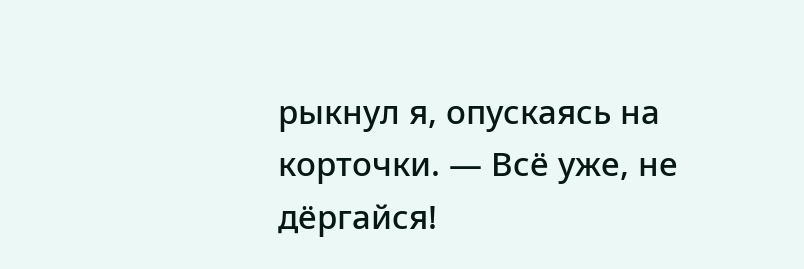рыкнул я, опускаясь на корточки. — Всё уже, не дёргайся!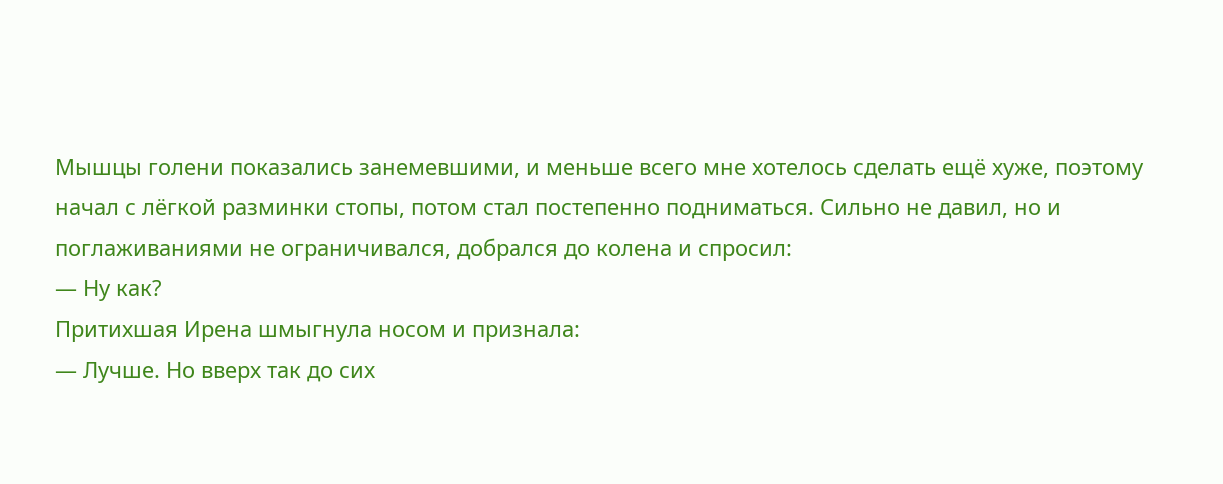Мышцы голени показались занемевшими, и меньше всего мне хотелось сделать ещё хуже, поэтому начал с лёгкой разминки стопы, потом стал постепенно подниматься. Сильно не давил, но и поглаживаниями не ограничивался, добрался до колена и спросил:
— Ну как?
Притихшая Ирена шмыгнула носом и признала:
— Лучше. Но вверх так до сих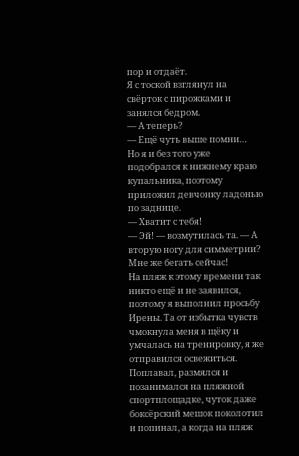пор и отдаёт.
Я с тоской взглянул на свёрток с пирожками и занялся бедром.
— А теперь?
— Ещё чуть выше помни…
Но я и без того уже подобрался к нижнему краю купальника, поэтому приложил девчонку ладонью по заднице.
— Хватит с тебя!
— Эй! — возмутилась та. — А вторую ногу для симметрии? Мне же бегать сейчас!
На пляж к этому времени так никто ещё и не заявился, поэтому я выполнил просьбу Ирены. Та от избытка чувств чмокнула меня в щёку и умчалась на тренировку, я же отправился освежиться. Поплавал, размялся и позанимался на пляжной спортплощадке, чуток даже боксёрский мешок поколотил и попинал, а когда на пляж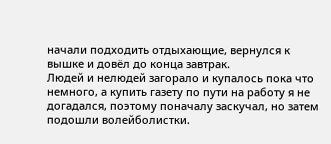начали подходить отдыхающие, вернулся к вышке и довёл до конца завтрак.
Людей и нелюдей загорало и купалось пока что немного, а купить газету по пути на работу я не догадался, поэтому поначалу заскучал, но затем подошли волейболистки.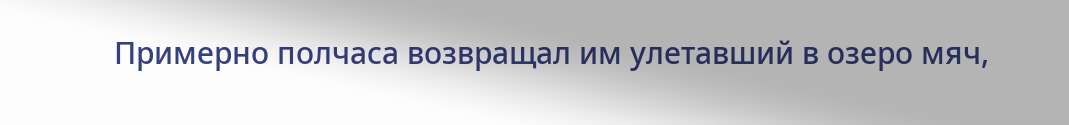Примерно полчаса возвращал им улетавший в озеро мяч,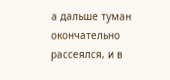а дальше туман окончательно рассеялся, и в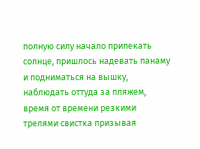полную силу начало припекать солнце, пришлось надевать панаму и подниматься на вышку, наблюдать оттуда за пляжем, время от времени резкими трелями свистка призывая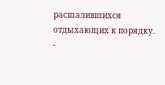расшалившихся отдыхающих к порядку.
-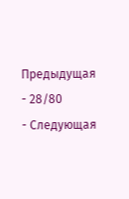Предыдущая
- 28/80
- Следующая